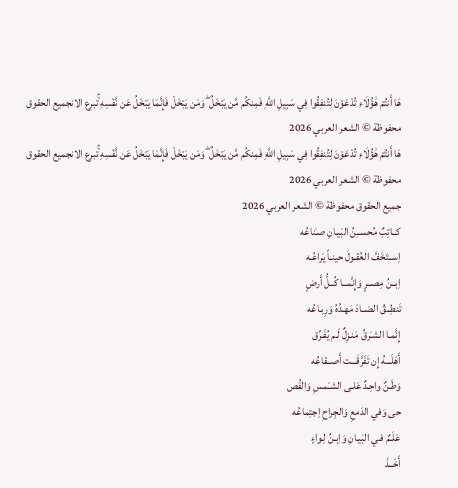هَا أَنتُمْ هَٰؤُلَاءِ تُدْعَوْنَ لِتُنفِقُوا فِي سَبِيلِ اللَّهِ فَمِنكُم مَّن يَبْخَلُ ۖ وَمَن يَبْخَلْ فَإِنَّمَا يَبْخَلُ عَن نَّفْسِهِ ۚتبرع الانجميع الحقوق محفوظة © الشعر العربي 2026
هَا أَنتُمْ هَٰؤُلَاءِ تُدْعَوْنَ لِتُنفِقُوا فِي سَبِيلِ اللَّهِ فَمِنكُم مَّن يَبْخَلُ ۖ وَمَن يَبْخَلْ فَإِنَّمَا يَبْخَلُ عَن نَّفْسِهِ ۚتبرع الانجميع الحقوق محفوظة © الشعر العربي 2026
جميع الحقوق محفوظة © الشعر العربي 2026
كــاتِبٌ مُحســِنُ البَيـانِ صـَناعُه
اِســتَخَفَّ العُقـولَ حينـاً يَراعُـه
اِبــنُ مِصــرٍ وَإِنَّمــا كُــلُّ أَرضٍ
تَنطِــقُ الضــادَ مَهـدُهُ وَرِبـاعُه
إِنَّمـا الشـَرقُ مَنـزِلٌ لَـم يُفَـرِّق
أَهَلَـــهُ إِن تَفَرَّقَـــت أَصــقاعُه
وَطَـنٌ واحِـدٌ عَلـى الشـَمسِ وَالفُص
حى وَفي الدَمعِ وَالجِراحِ اِجتِماعُه
عَلَـمٌ فـي البَيـانِ وَاِبـنُ لِـواءٍ
أَخَــذَ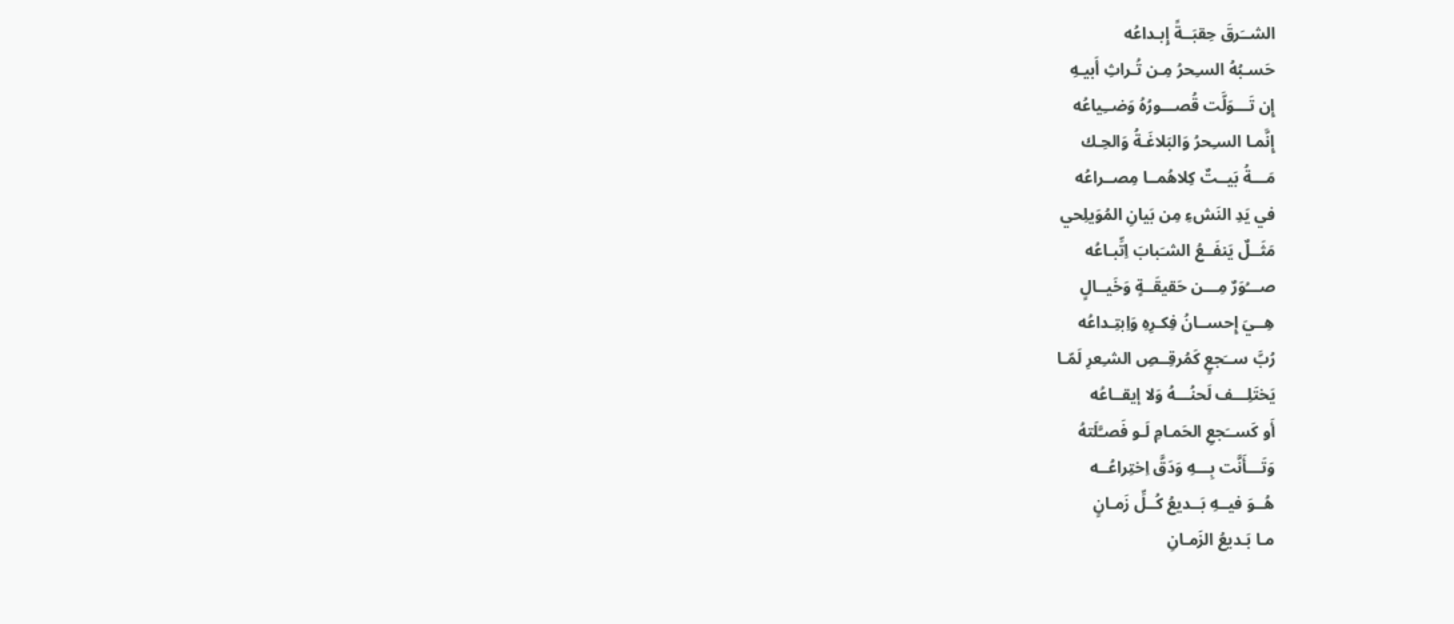الشــَرقَ حِقبَــةً إِبـداعُه
حَسـبُهُ السـِحرُ مِـن تُـراثِ أَبيـهِ
إِن تَـــوَلَّت قُصـــورُهُ وَضــِياعُه
إِنَّمـا السـِحرُ وَالبَلاغَـةُ وَالحِـك
مَـــةُ بَيــتٌ كِلاهُمــا مِصــراعُه
في يَدِ النَشءِ مِن بَيانِ المُوَيلِحي
مَثَــلٌ يَنفَــعُ الشـَبابَ اِتِّبـاعُه
صـــُوَرٌ مِـــن حَقيقَــةٍ وَخَيــالٍ
هِــيَ إِحســانُ فِكـرِهِ وَاِبتِـداعُه
رُبَّ ســَجعٍ كَمُرقِــصِ الشـِعرِ لَمّـا
يَختَلِـــف لَحنُـــهُ وَلا إيقــاعُه
أَو كَســَجعِ الحَمـامِ لَـو فَصـَّلَتهُ
وَتَـــأَنَّت بِـــهِ وَدَقَّ اِختِراعُــه
هُــوَ فيــهِ بَــديعُ كُــلِّ زَمـانٍ
مـا بَـديعُ الزَمـانِ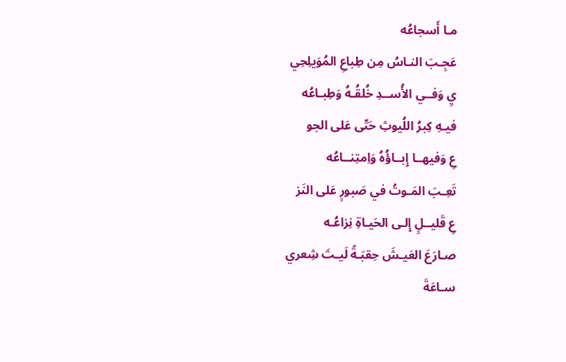مـا أَسجاعُه
عَجِـبَ النـاسُ مِن طِباعِ المُوَيلِحِي
يِ وَفــي الأُســدِ خُلقُـهُ وَطِبـاعُه
فيـهِ كِبرُ اللُيوثِ حَتّى عَلى الجو
عِ وَفيهــا إِبــاؤُهُ وَاِمتِنــاعُه
تَعِـبَ المَـوتُ في صَبورٍ عَلى النَز
عِ قَليــلٍ إِلـى الحَيـاةِ نِزاعُـه
صـارَعَ العَيـشَ حِقبَـةً لَيـتَ شِعري
سـاعَةَ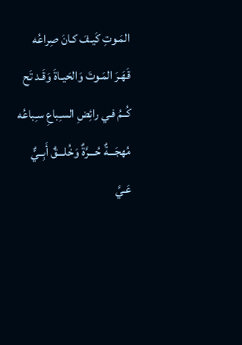المَـوتِ كَيـفَ كـانَ صِراعُه
قَهَـرَ المَـوتَ وَالحَيـاةَ وَقَـد تَح
كُــمُ فـي رائِضِ السـِباعِ سـِباعُه
مُهجَـــةٌ حُـــرَّةٌ وَخُلـــقٌ أَبِــيٌّ
عَـيَّ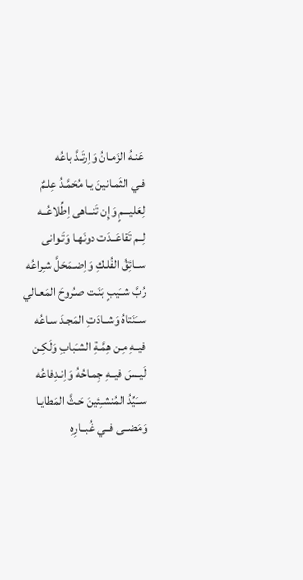عَنـهُ الزَمـانُ وَاِرتَـدَّ باعُه
فـي الثَمـانينَ يـا مُحَمَّـدُ عِلـمٌ
لِعَليـــمٍ وَإِن تَنــاهى اِطِّلاعُــه
لِــم تَقاعَــدَت دونَهـا وَتَـوانى
ســائِقُ الفُلـكِ وَاِضـمَحَلَّ شـِراعُه
رُبَّ شــَيبٍ بَنَـت صـُروحَ المَعـالي
ســَنَتاهُ وَشــادَتِ المَجـدَ سـاعُه
فيــهِ مِـن هِمَّـةِ الشـَبابِ وَلَكِـن
لَيــسَ فيــهِ جِمـاحُهُ وَاِنـدِفاعُه
ســَيِّدُ المُنشـِئينَ حَـثَّ المَطايـا
وَمَضــى فــي غُبــارِهِ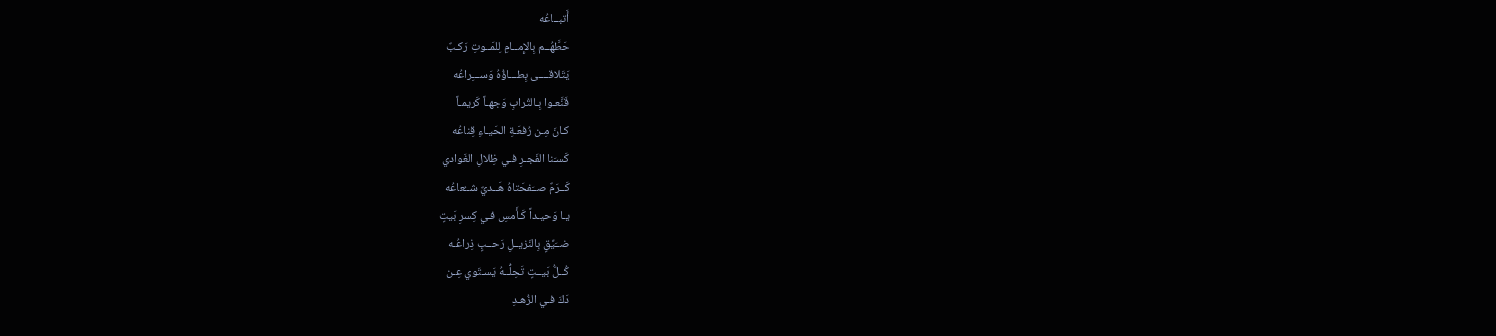أَتبــاعُه
حَطَّهُــم بِالإِمــامِ لِلمَــوتِ رَكـبٌ
يَتَلاقــــى بِطـــاؤُهُ وَســـِراعُه
قَنَّعـوا بِـالتُرابِ وَجهـاً كَريمـاً
كـانَ مِـن رُفعَـةِ الحَيـاءِ قِناعُه
كَسـَنا الفَجـرِ فـي ظِلالِ الغَوادي
كَــرَمٌ صــَفحَتاهُ هَــديٌ شــُعاعُه
يـا وَحيـداً كَـأَمسِ فـي كِسرِ بَيتٍ
ضــَيِّقٍ بِالنَزيــلِ رَحــبٍ ذِراعُـه
كُــلُّ بَيــتٍ تَحِلُّــهُ يَسـتَوي عِـن
دَكَ فـي الزُهـدِ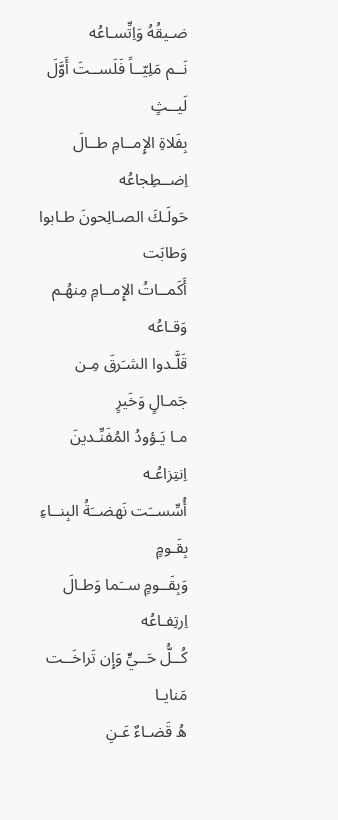ضـيقُهُ وَاِتِّسـاعُه
نَــم مَلِيّــاً فَلَســتَ أَوَّلَ لَيــثٍ
بِفَلاةِ الإِمــامِ طــالَ اِضــطِجاعُه
حَولَـكَ الصـالِحونَ طـابوا وَطابَت
أَكَمــاتُ الإِمــامِ مِنهُـم وَقـاعُه
قَلَّـدوا الشـَرقَ مِـن جَمـالٍ وَخَيرٍ
مـا يَـؤودُ المُفَنِّـدينَ اِنتِزاعُـه
أُسِّســَت نَهضــَةُ البِنــاءِ بِقَـومٍ
وَبِقَــومٍ ســَما وَطـالَ اِرتِفـاعُه
كُــلُّ حَــيٍّ وَإِن تَراخَــت مَنايـا
هُ قَضـاءٌ عَـنِ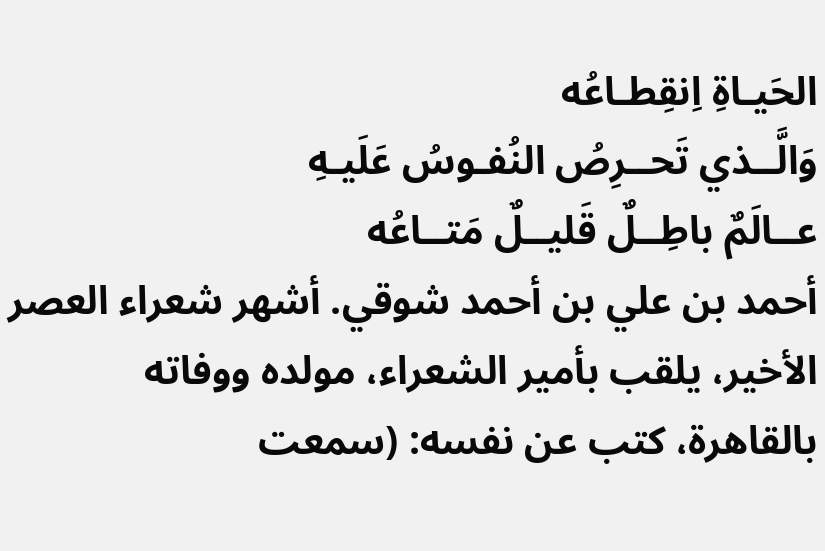الحَيـاةِ اِنقِطـاعُه
وَالَّــذي تَحــرِصُ النُفـوسُ عَلَيـهِ
عــالَمٌ باطِــلٌ قَليــلٌ مَتــاعُه
أحمد بن علي بن أحمد شوقي. أشهر شعراء العصر الأخير، يلقب بأمير الشعراء، مولده ووفاته بالقاهرة، كتب عن نفسه: (سمعت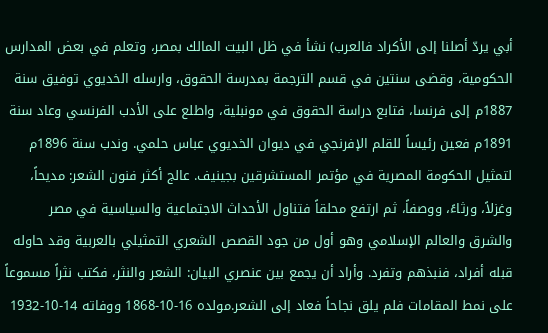أبي يردّ أصلنا إلى الأكراد فالعرب) نشأ في ظل البيت المالك بمصر، وتعلم في بعض المدارس الحكومية، وقضى سنتين في قسم الترجمة بمدرسة الحقوق، وارسله الخديوي توفيق سنة 1887م إلى فرنسا، فتابع دراسة الحقوق في مونبلية، واطلع على الأدب الفرنسي وعاد سنة 1891م فعين رئيساً للقلم الإفرنجي في ديوان الخديوي عباس حلمي. وندب سنة 1896م لتمثيل الحكومة المصرية في مؤتمر المستشرقين بجينيف. عالج أكثر فنون الشعر: مديحاً، وغزلاً، ورثاءً، ووصفاً، ثم ارتفع محلقاً فتناول الأحداث الاجتماعية والسياسية في مصر والشرق والعالم الإسلامي وهو أول من جود القصص الشعري التمثيلي بالعربية وقد حاوله قبله أفراد، فنبذهم وتفرد. وأراد أن يجمع بين عنصري البيان: الشعر والنثر، فكتب نثراً مسموعاً على نمط المقامات فلم يلق نجاحاً فعاد إلى الشعر.مولده 16-10-1868 ووفاته 14-10-1932